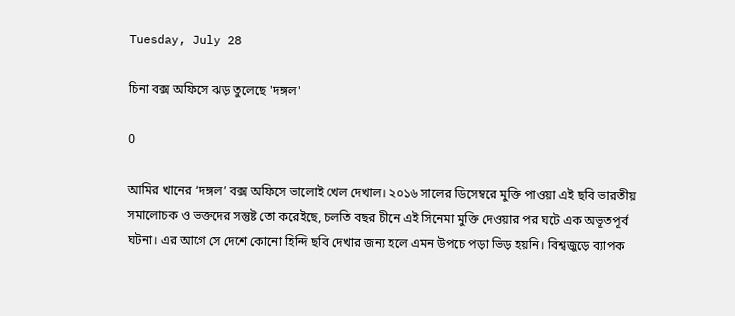Tuesday, July 28

চিনা বক্স অফিসে ঝড় তুলেছে 'দঙ্গল'

0

আমির খানের ‘দঙ্গল’ বক্স অফিসে ভালোই খেল দেখাল। ২০১৬ সালের ডিসেম্বরে মুক্তি পাওয়া এই ছবি ভারতীয় সমালোচক ও ভক্তদের সন্তুষ্ট তো করেইছে, চলতি বছর চীনে এই সিনেমা মুক্তি দেওয়ার পর ঘটে এক অভূতপূর্ব ঘটনা। এর আগে সে দেশে কোনো হিন্দি ছবি দেখার জন্য হলে এমন উপচে পড়া ভিড় হয়নি। বিশ্বজুড়ে ব্যাপক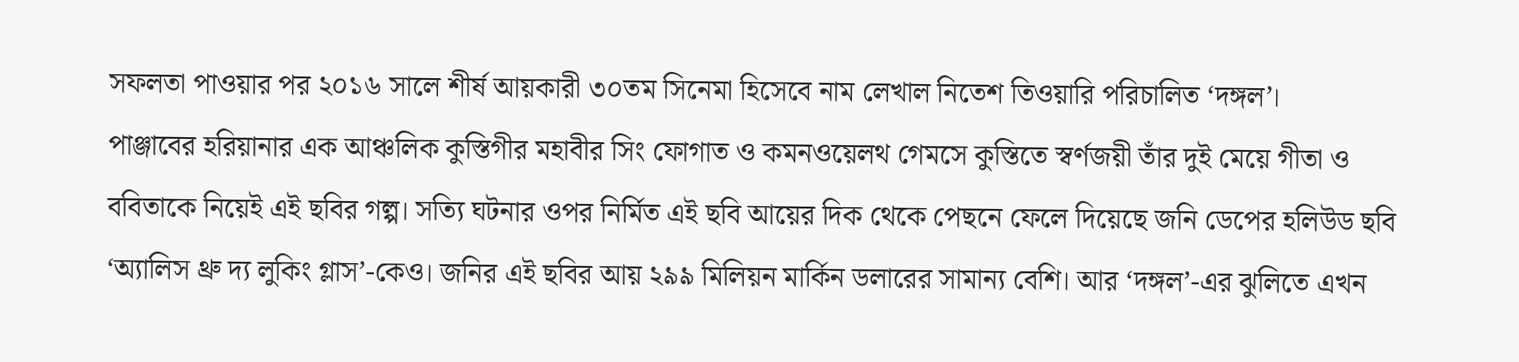সফলতা পাওয়ার পর ২০১৬ সালে শীর্ষ আয়কারী ৩০তম সিনেমা হিসেবে নাম লেখাল নিতেশ তিওয়ারি পরিচালিত ‘দঙ্গল’।
পাঞ্জাবের হরিয়ানার এক আঞ্চলিক কুস্তিগীর মহাবীর সিং ফোগাত ও কমনওয়েলথ গেমসে কুস্তিতে স্বর্ণজয়ী তাঁর দুই মেয়ে গীতা ও ববিতাকে নিয়েই এই ছবির গল্প। সত্যি ঘটনার ওপর নির্মিত এই ছবি আয়ের দিক থেকে পেছনে ফেলে দিয়েছে জনি ডেপের হলিউড ছবি ‘অ্যালিস থ্রু দ্য লুকিং গ্লাস’-কেও। জনির এই ছবির আয় ২৯৯ মিলিয়ন মার্কিন ডলারের সামান্য বেশি। আর ‘দঙ্গল’-এর ঝুলিতে এখন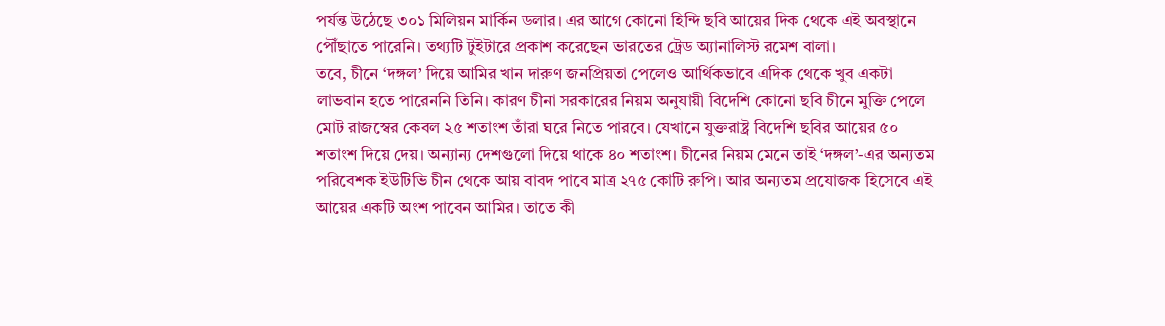পর্যন্ত উঠেছে ৩০১ মিলিয়ন মার্কিন ডলার। এর আগে কোনো হিন্দি ছবি আয়ের দিক থেকে এই অবস্থানে পৌঁছাতে পারেনি। তথ্যটি টুইটারে প্রকাশ করেছেন ভারতের ট্রেড অ্যানালিস্ট রমেশ বালা।
তবে, চীনে ‘দঙ্গল’ দিয়ে আমির খান দারুণ জনপ্রিয়তা পেলেও আর্থিকভাবে এদিক থেকে খুব একটা লাভবান হতে পারেননি তিনি। কারণ চীনা সরকারের নিয়ম অনুযায়ী বিদেশি কোনো ছবি চীনে মুক্তি পেলে মোট রাজস্বের কেবল ২৫ শতাংশ তাঁরা ঘরে নিতে পারবে। যেখানে যুক্তরাষ্ট্র বিদেশি ছবির আয়ের ৫০ শতাংশ দিয়ে দেয়। অন্যান্য দেশগুলো দিয়ে থাকে ৪০ শতাংশ। চীনের নিয়ম মেনে তাই ‘দঙ্গল’-এর অন্যতম পরিবেশক ইউটিভি চীন থেকে আয় বাবদ পাবে মাত্র ২৭৫ কোটি রুপি। আর অন্যতম প্রযোজক হিসেবে এই আয়ের একটি অংশ পাবেন আমির। তাতে কী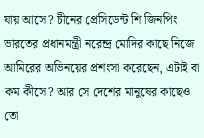যায় আসে? চীনের প্রেসিডেন্ট শি জিনপিং ভারতের প্রধানমন্ত্রী নরেন্দ্র মোদির কাছে নিজে আমিরের অভিনয়ের প্রশংসা করেছেন, এটাই বা কম কীসে? আর সে দেশের মানুষের কাছেও তো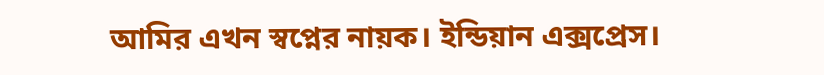আমির এখন স্বপ্নের নায়ক। ইন্ডিয়ান এক্সপ্রেস।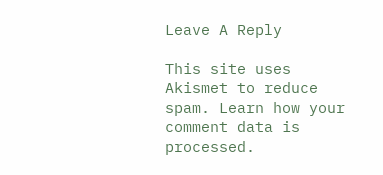Leave A Reply

This site uses Akismet to reduce spam. Learn how your comment data is processed.